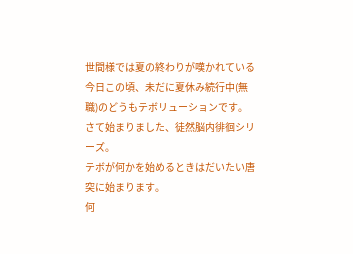世間様では夏の終わりが嘆かれている今日この頃、未だに夏休み続行中(無職)のどうもテボリューションです。
さて始まりました、徒然脳内徘徊シリーズ。
テボが何かを始めるときはだいたい唐突に始まります。
何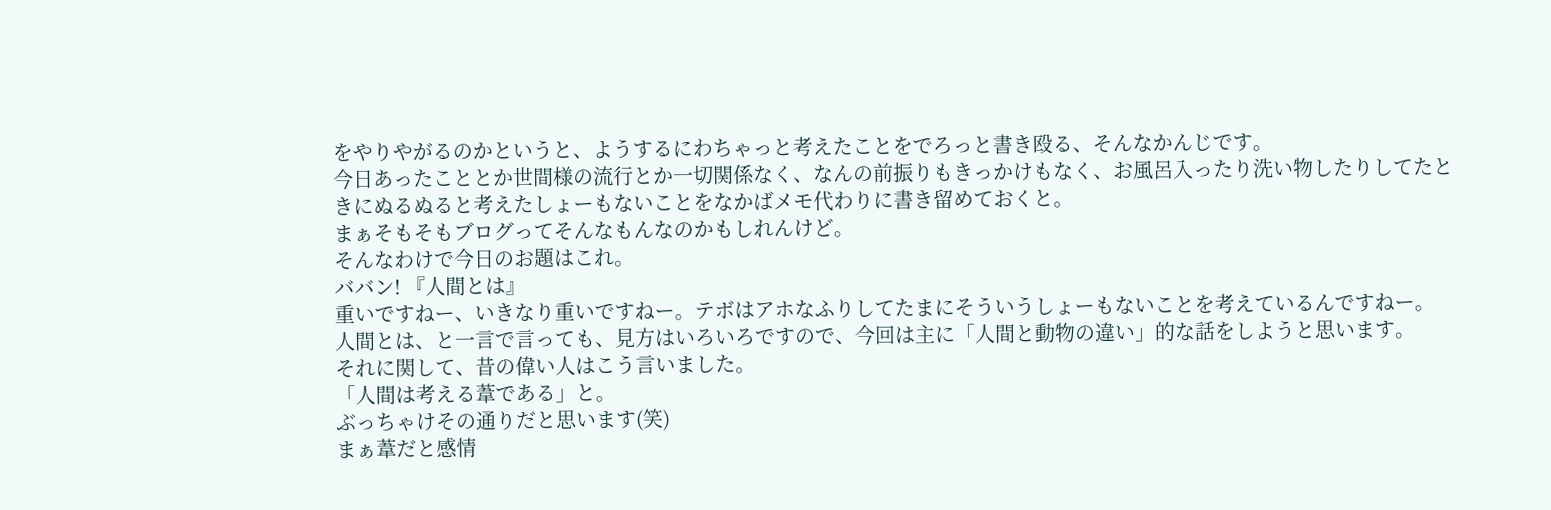をやりやがるのかというと、ようするにわちゃっと考えたことをでろっと書き殴る、そんなかんじです。
今日あったこととか世間様の流行とか一切関係なく、なんの前振りもきっかけもなく、お風呂入ったり洗い物したりしてたときにぬるぬると考えたしょーもないことをなかばメモ代わりに書き留めておくと。
まぁそもそもブログってそんなもんなのかもしれんけど。
そんなわけで今日のお題はこれ。
ババン! 『人間とは』
重いですねー、いきなり重いですねー。テボはアホなふりしてたまにそういうしょーもないことを考えているんですねー。
人間とは、と一言で言っても、見方はいろいろですので、今回は主に「人間と動物の違い」的な話をしようと思います。
それに関して、昔の偉い人はこう言いました。
「人間は考える葦である」と。
ぶっちゃけその通りだと思います(笑)
まぁ葦だと感情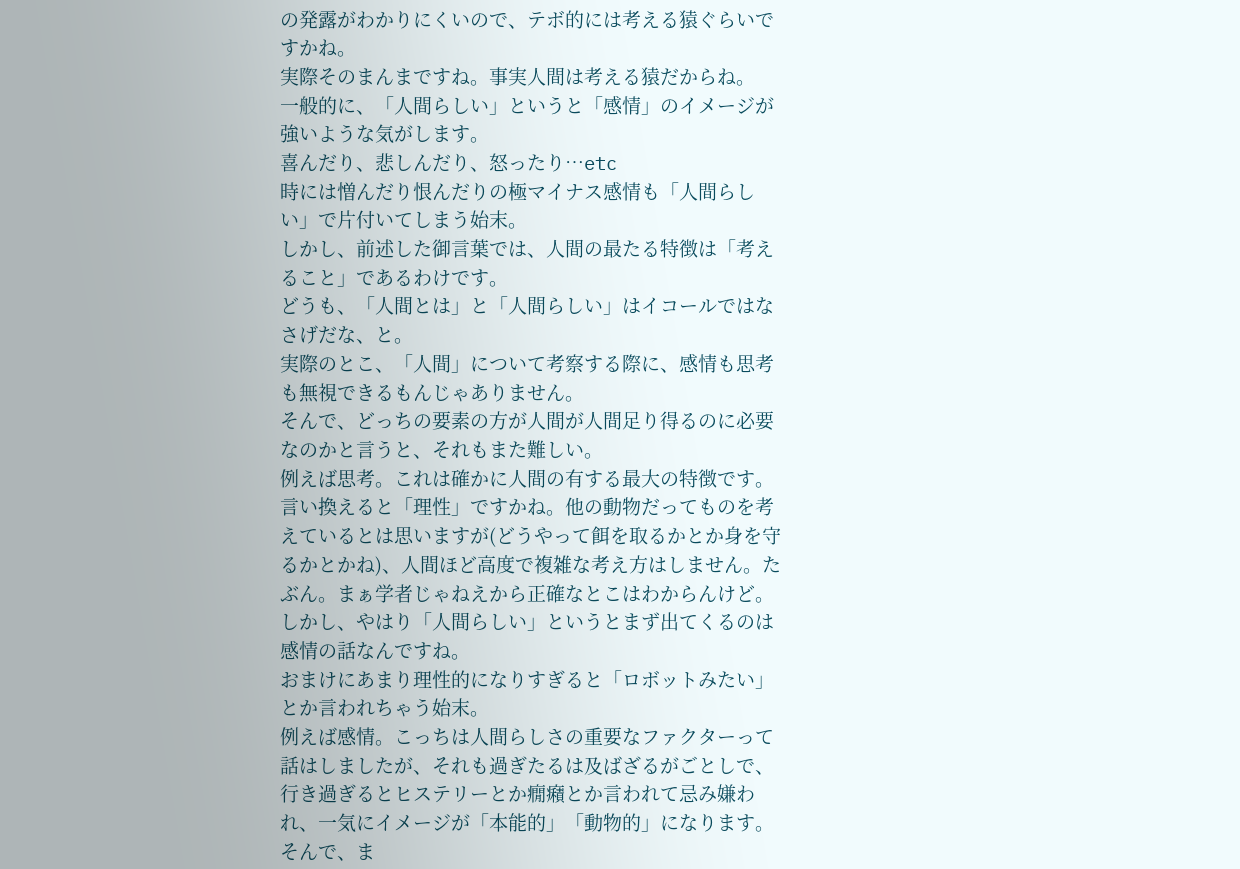の発露がわかりにくいので、テボ的には考える猿ぐらいですかね。
実際そのまんまですね。事実人間は考える猿だからね。
一般的に、「人間らしい」というと「感情」のイメージが強いような気がします。
喜んだり、悲しんだり、怒ったり…etc
時には憎んだり恨んだりの極マイナス感情も「人間らしい」で片付いてしまう始末。
しかし、前述した御言葉では、人間の最たる特徴は「考えること」であるわけです。
どうも、「人間とは」と「人間らしい」はイコールではなさげだな、と。
実際のとこ、「人間」について考察する際に、感情も思考も無視できるもんじゃありません。
そんで、どっちの要素の方が人間が人間足り得るのに必要なのかと言うと、それもまた難しい。
例えば思考。これは確かに人間の有する最大の特徴です。言い換えると「理性」ですかね。他の動物だってものを考えているとは思いますが(どうやって餌を取るかとか身を守るかとかね)、人間ほど高度で複雑な考え方はしません。たぶん。まぁ学者じゃねえから正確なとこはわからんけど。
しかし、やはり「人間らしい」というとまず出てくるのは感情の話なんですね。
おまけにあまり理性的になりすぎると「ロボットみたい」とか言われちゃう始末。
例えば感情。こっちは人間らしさの重要なファクターって話はしましたが、それも過ぎたるは及ばざるがごとしで、行き過ぎるとヒステリーとか癇癪とか言われて忌み嫌われ、一気にイメージが「本能的」「動物的」になります。
そんで、ま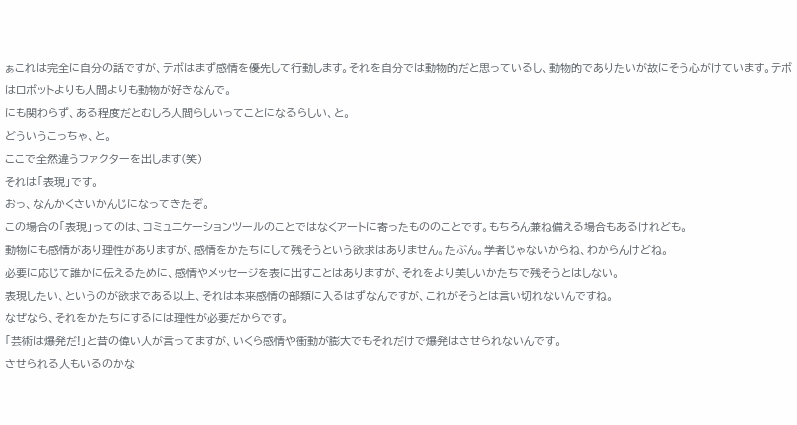ぁこれは完全に自分の話ですが、テボはまず感情を優先して行動します。それを自分では動物的だと思っているし、動物的でありたいが故にそう心がけています。テボはロボットよりも人間よりも動物が好きなんで。
にも関わらず、ある程度だとむしろ人間らしいってことになるらしい、と。
どういうこっちゃ、と。
ここで全然違うファクターを出します(笑)
それは「表現」です。
おっ、なんかくさいかんじになってきたぞ。
この場合の「表現」ってのは、コミュニケーションツールのことではなくアートに寄ったもののことです。もちろん兼ね備える場合もあるけれども。
動物にも感情があり理性がありますが、感情をかたちにして残そうという欲求はありません。たぶん。学者じゃないからね、わからんけどね。
必要に応じて誰かに伝えるために、感情やメッセージを表に出すことはありますが、それをより美しいかたちで残そうとはしない。
表現したい、というのが欲求である以上、それは本来感情の部類に入るはずなんですが、これがそうとは言い切れないんですね。
なぜなら、それをかたちにするには理性が必要だからです。
「芸術は爆発だ!」と昔の偉い人が言ってますが、いくら感情や衝動が膨大でもそれだけで爆発はさせられないんです。
させられる人もいるのかな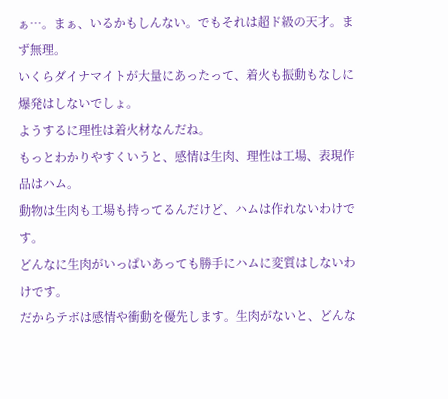ぁ…。まぁ、いるかもしんない。でもそれは超ド級の天才。まず無理。
いくらダイナマイトが大量にあったって、着火も振動もなしに爆発はしないでしょ。
ようするに理性は着火材なんだね。
もっとわかりやすくいうと、感情は生肉、理性は工場、表現作品はハム。
動物は生肉も工場も持ってるんだけど、ハムは作れないわけです。
どんなに生肉がいっぱいあっても勝手にハムに変質はしないわけです。
だからテボは感情や衝動を優先します。生肉がないと、どんな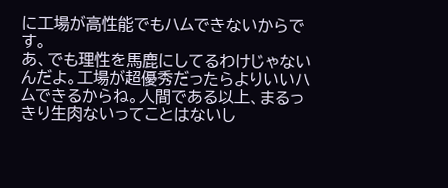に工場が高性能でもハムできないからです。
あ、でも理性を馬鹿にしてるわけじゃないんだよ。工場が超優秀だったらよりいいハムできるからね。人間である以上、まるっきり生肉ないってことはないし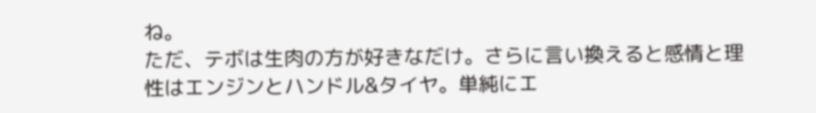ね。
ただ、テボは生肉の方が好きなだけ。さらに言い換えると感情と理性はエンジンとハンドル&タイヤ。単純にエ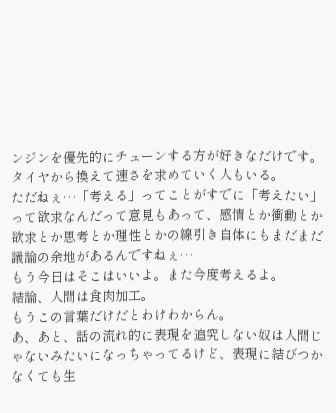ンジンを優先的にチューンする方が好きなだけです。タイヤから換えて速さを求めていく人もいる。
ただねぇ…「考える」ってことがすでに「考えたい」って欲求なんだって意見もあって、感情とか衝動とか欲求とか思考とか理性とかの線引き自体にもまだまだ議論の余地があるんですねぇ…
もう今日はそこはいいよ。また今度考えるよ。
結論、人間は食肉加工。
もうこの言葉だけだとわけわからん。
あ、あと、話の流れ的に表現を追究しない奴は人間じゃないみたいになっちゃってるけど、表現に結びつかなくても生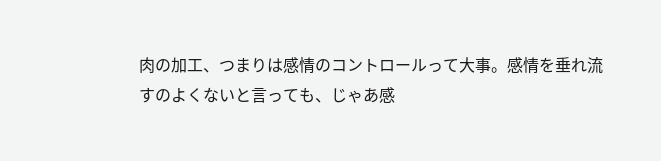肉の加工、つまりは感情のコントロールって大事。感情を垂れ流すのよくないと言っても、じゃあ感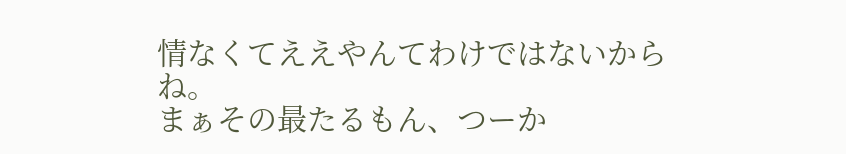情なくてええやんてわけではないからね。
まぁその最たるもん、つーか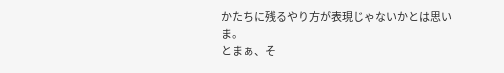かたちに残るやり方が表現じゃないかとは思いま。
とまぁ、そ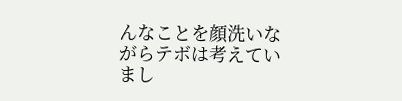んなことを顔洗いながらテボは考えていまし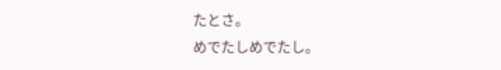たとさ。
めでたしめでたし。